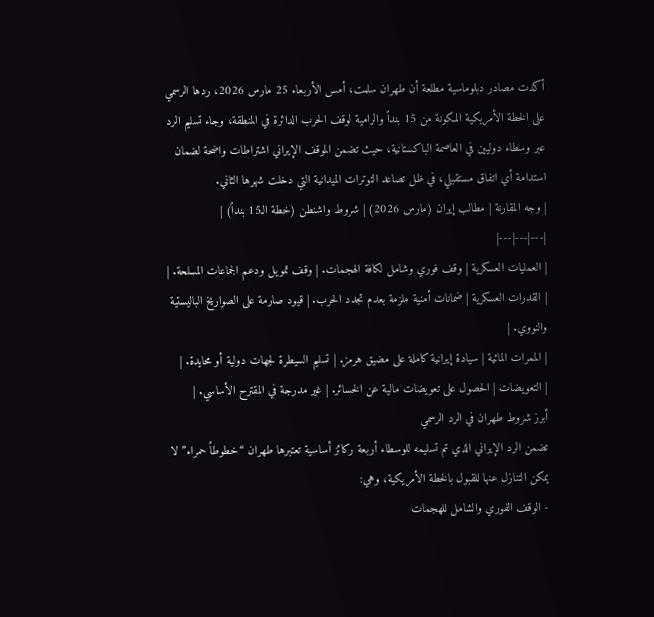أكدت مصادر دبلوماسية مطلعة أن طهران سلمت، أمس الأربعاء 25 مارس 2026، ردها الرسمي على الخطة الأمريكية المكونة من 15 بنداً والرامية لوقف الحرب الدائرة في المنطقة، وجاء تسليم الرد عبر وسطاء دوليين في العاصمة الباكستانية، حيث تضمن الموقف الإيراني اشتراطات واضحة لضمان استدامة أي اتفاق مستقبلي، في ظل تصاعد التوترات الميدانية التي دخلت شهرها الثاني.
| وجه المقارنة | مطالب إيران (مارس 2026) | شروط واشنطن (خطة الـ15 بنداً) |
|---|---|---|
| العمليات العسكرية | وقف فوري وشامل لكافة الهجمات. | وقف تمويل ودعم الجماعات المسلحة. |
| القدرات العسكرية | ضمانات أمنية ملزمة بعدم تجدد الحرب. | قيود صارمة على الصواريخ الباليستية والنووي. |
| الممرات المائية | سيادة إيرانية كاملة على مضيق هرمز. | تسليم السيطرة لجهات دولية أو محايدة. |
| التعويضات | الحصول على تعويضات مالية عن الخسائر. | غير مدرجة في المقترح الأساسي. |
أبرز شروط طهران في الرد الرسمي
تضمن الرد الإيراني الذي تم تسليمه للوسطاء أربعة ركائز أساسية تعتبرها طهران “خطوطاً حمراء” لا يمكن التنازل عنها للقبول بالخطة الأمريكية، وهي:
- الوقف الفوري والشامل للهجمات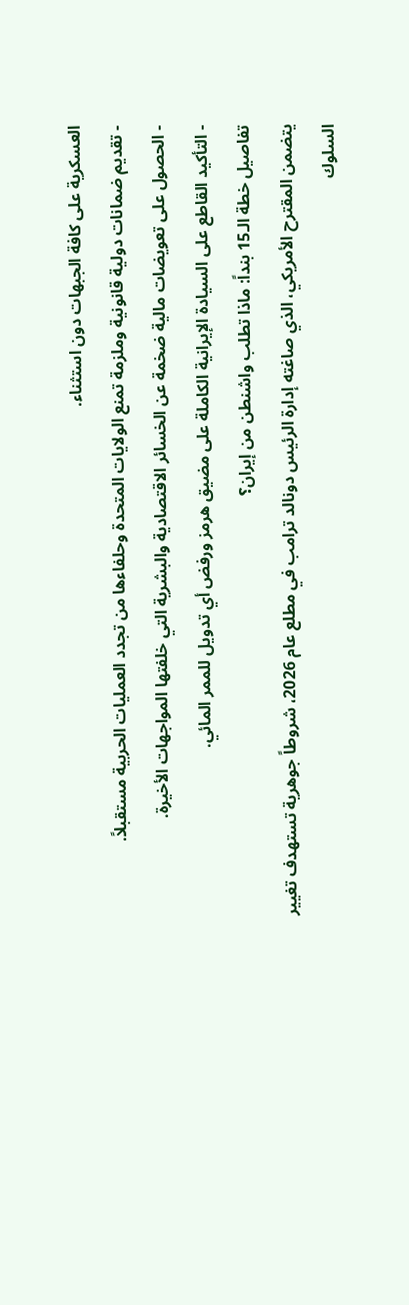العسكرية على كافة الجبهات دون استثناء.
- تقديم ضمانات دولية قانونية وملزمة تمنع الولايات المتحدة وحلفاءها من تجدد العمليات الحربية مستقبلاً.
- الحصول على تعويضات مالية ضخمة عن الخسائر الاقتصادية والبشرية التي خلفتها المواجهات الأخيرة.
- التأكيد القاطع على السيادة الإيرانية الكاملة على مضيق هرمز ورفض أي تدويل للممر المائي.
تفاصيل خطة الـ15 بنداً: ماذا تطلب واشنطن من إيران؟
يتضمن المقترح الأمريكي، الذي صاغته إدارة الرئيس دونالد ترامب في مطلع عام 2026، شروطاً جوهرية تستهدف تغيير السلوك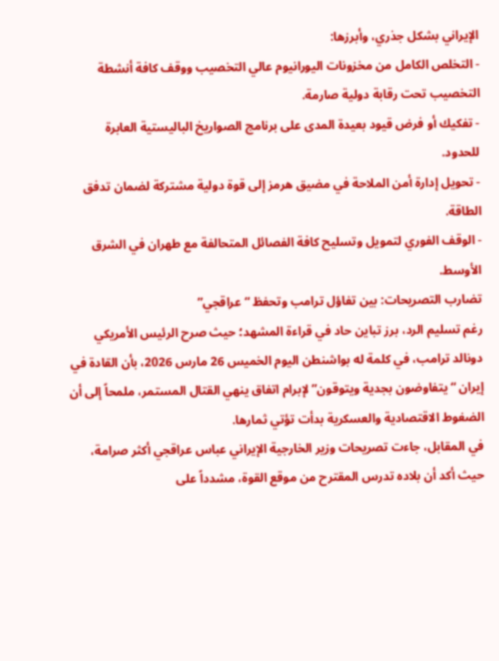الإيراني بشكل جذري، وأبرزها:
- التخلص الكامل من مخزونات اليورانيوم عالي التخصيب ووقف كافة أنشطة التخصيب تحت رقابة دولية صارمة.
- تفكيك أو فرض قيود بعيدة المدى على برنامج الصواريخ الباليستية العابرة للحدود.
- تحويل إدارة أمن الملاحة في مضيق هرمز إلى قوة دولية مشتركة لضمان تدفق الطاقة.
- الوقف الفوري لتمويل وتسليح كافة الفصائل المتحالفة مع طهران في الشرق الأوسط.
تضارب التصريحات: بين تفاؤل ترامب وتحفظ “عراقجي”
رغم تسليم الرد، برز تباين حاد في قراءة المشهد؛ حيث صرح الرئيس الأمريكي دونالد ترامب، في كلمة له بواشنطن اليوم الخميس 26 مارس 2026، بأن القادة في إيران “يتفاوضون بجدية ويتوقون” لإبرام اتفاق ينهي القتال المستمر، ملمحاً إلى أن الضغوط الاقتصادية والعسكرية بدأت تؤتي ثمارها.
في المقابل، جاءت تصريحات وزير الخارجية الإيراني عباس عراقجي أكثر صرامة، حيث أكد أن بلاده تدرس المقترح من موقع القوة، مشدداً على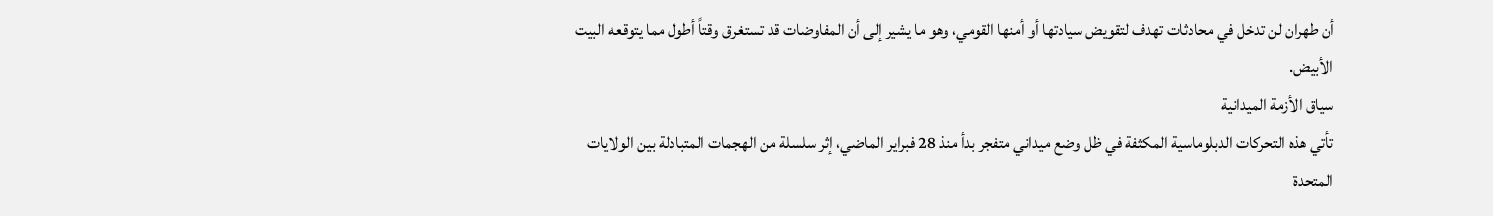أن طهران لن تدخل في محادثات تهدف لتقويض سيادتها أو أمنها القومي، وهو ما يشير إلى أن المفاوضات قد تستغرق وقتاً أطول مما يتوقعه البيت الأبيض.
سياق الأزمة الميدانية
تأتي هذه التحركات الدبلوماسية المكثفة في ظل وضع ميداني متفجر بدأ منذ 28 فبراير الماضي، إثر سلسلة من الهجمات المتبادلة بين الولايات المتحدة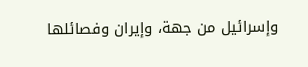وإسرائيل من جهة، وإيران وفصائلها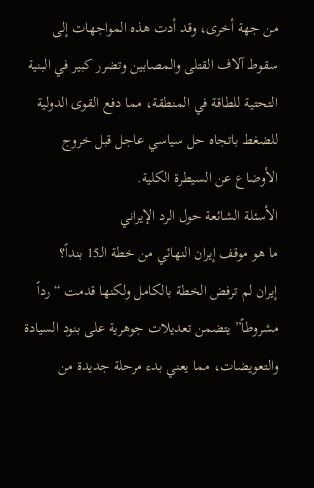من جهة أخرى، وقد أدت هذه المواجهات إلى سقوط آلاف القتلى والمصابين وتضرر كبير في البنية التحتية للطاقة في المنطقة، مما دفع القوى الدولية للضغط باتجاه حل سياسي عاجل قبل خروج الأوضاع عن السيطرة الكلية.
الأسئلة الشائعة حول الرد الإيراني
ما هو موقف إيران النهائي من خطة الـ15 بنداً؟
إيران لم ترفض الخطة بالكامل ولكنها قدمت “رداً مشروطاً” يتضمن تعديلات جوهرية على بنود السيادة والتعويضات، مما يعني بدء مرحلة جديدة من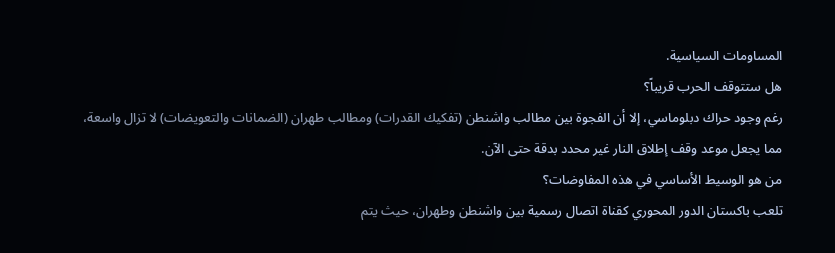المساومات السياسية.
هل ستتوقف الحرب قريباً؟
رغم وجود حراك دبلوماسي، إلا أن الفجوة بين مطالب واشنطن (تفكيك القدرات) ومطالب طهران (الضمانات والتعويضات) لا تزال واسعة، مما يجعل موعد وقف إطلاق النار غير محدد بدقة حتى الآن.
من هو الوسيط الأساسي في هذه المفاوضات؟
تلعب باكستان الدور المحوري كقناة اتصال رسمية بين واشنطن وطهران، حيث يتم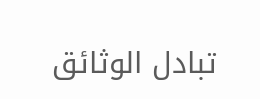تبادل الوثائق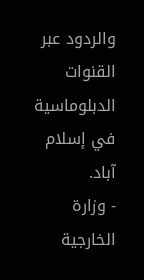والردود عبر القنوات الدبلوماسية في إسلام آباد.
- وزارة الخارجية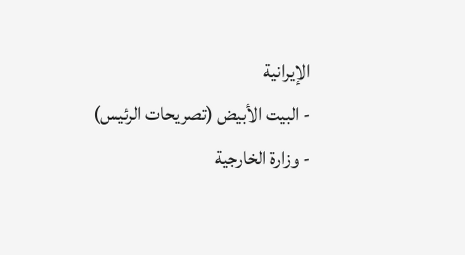الإيرانية
- البيت الأبيض (تصريحات الرئيس)
- وزارة الخارجية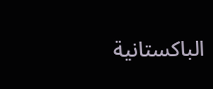الباكستانية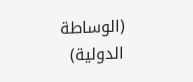(الوساطة الدولية)